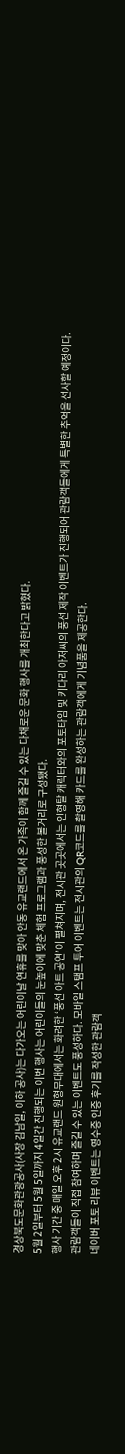경상북도문화관광공사(사장 김남일, 이하 공사)는 다가오는 어린이날 연휴를 맞아 안동 유교랜드에서 온 가족이 함께 즐길 수 있는 다채로운 문화 행사를 개최한다고 밝혔다.
5월 2일부터 5월 5일까지 4일간 진행되는 이번 행사는 어린이들의 눈높이에 맞춘 체험 프로그램과 풍성한 볼거리로 구성됐다.
행사 기간 중 매일 오후 2시 유교랜드 원형무대에서는 화려한 ‘풍선 아트 공연’이 펼쳐지며, 전시관 곳곳에서는 인형탈 캐릭터와의 포토타임 및 키다리 아저씨의 풍선 제작 이벤트가 진행되어 관람객들에게 특별한 추억을 선사할 예정이다.
관람객들이 직접 참여하며 즐길 수 있는 이벤트도 풍성하다. 모바일 스탬프 투어 이벤트는 전시관의 QR코드를 촬영해 카드를 완성하는 관람객에게 기념품을 제공한다.
네이버 포토 리뷰 이벤트는 영수증 인증 후기를 작성한 관람객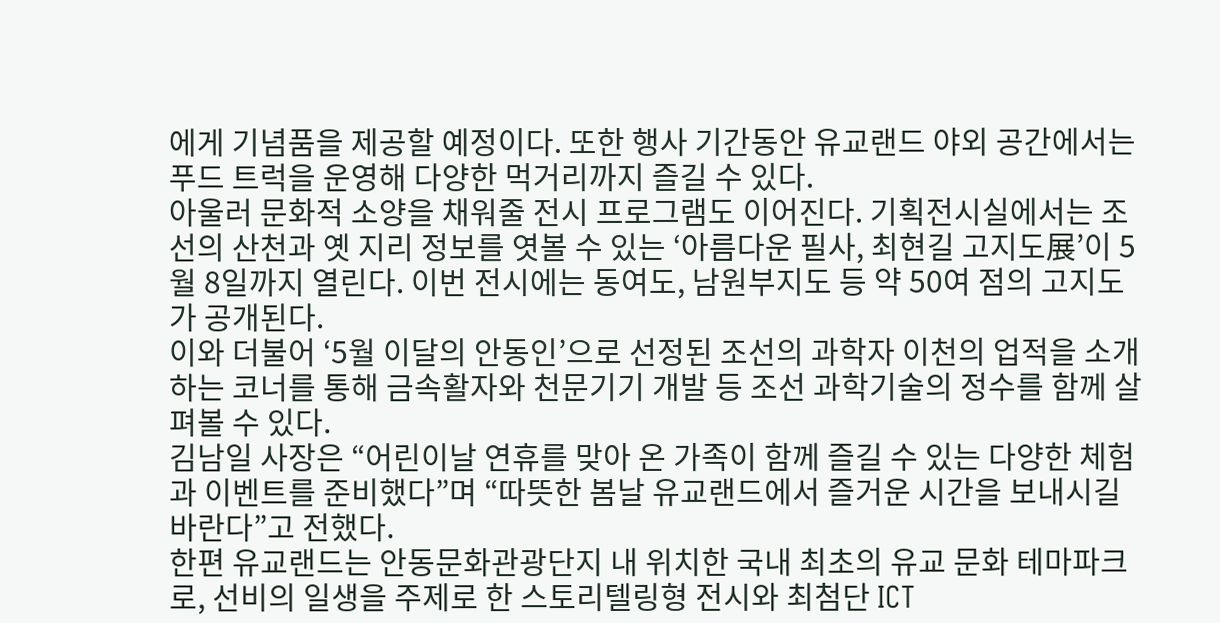에게 기념품을 제공할 예정이다. 또한 행사 기간동안 유교랜드 야외 공간에서는 푸드 트럭을 운영해 다양한 먹거리까지 즐길 수 있다.
아울러 문화적 소양을 채워줄 전시 프로그램도 이어진다. 기획전시실에서는 조선의 산천과 옛 지리 정보를 엿볼 수 있는 ‘아름다운 필사, 최현길 고지도展’이 5월 8일까지 열린다. 이번 전시에는 동여도, 남원부지도 등 약 50여 점의 고지도가 공개된다.
이와 더불어 ‘5월 이달의 안동인’으로 선정된 조선의 과학자 이천의 업적을 소개하는 코너를 통해 금속활자와 천문기기 개발 등 조선 과학기술의 정수를 함께 살펴볼 수 있다.
김남일 사장은 “어린이날 연휴를 맞아 온 가족이 함께 즐길 수 있는 다양한 체험과 이벤트를 준비했다”며 “따뜻한 봄날 유교랜드에서 즐거운 시간을 보내시길 바란다”고 전했다.
한편 유교랜드는 안동문화관광단지 내 위치한 국내 최초의 유교 문화 테마파크로, 선비의 일생을 주제로 한 스토리텔링형 전시와 최첨단 ICT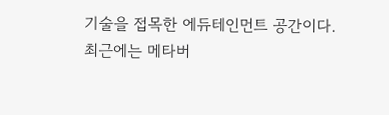기술을 접목한 에듀테인먼트 공간이다.
최근에는 메타버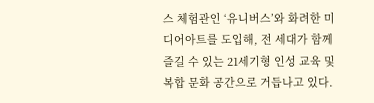스 체험관인 ‘유니버스’와 화려한 미디어아트를 도입해, 전 세대가 함께 즐길 수 있는 21세기형 인성 교육 및 복합 문화 공간으로 거듭나고 있다.